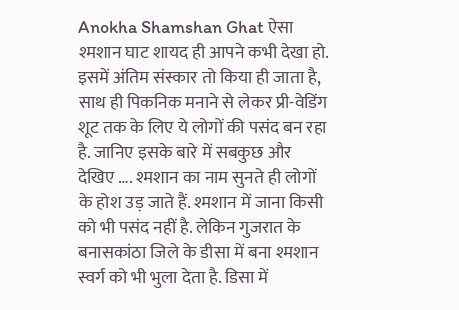Anokha Shamshan Ghat ऐसा श्मशान घाट शायद ही आपने कभी देखा हो. इसमें अंतिम संस्कार तो किया ही जाता है, साथ ही पिकनिक मनाने से लेकर प्री-वेडिंग शूट तक के लिए ये लोगों की पसंद बन रहा है. जानिए इसके बारे में सबकुछ और देखिए …. श्मशान का नाम सुनते ही लोगों के होश उड़ जाते हैं. श्मशान में जाना किसी को भी पसंद नहीं है. लेकिन गुजरात के बनासकांठा जिले के डीसा में बना श्मशान स्वर्ग को भी भुला देता है. डिसा में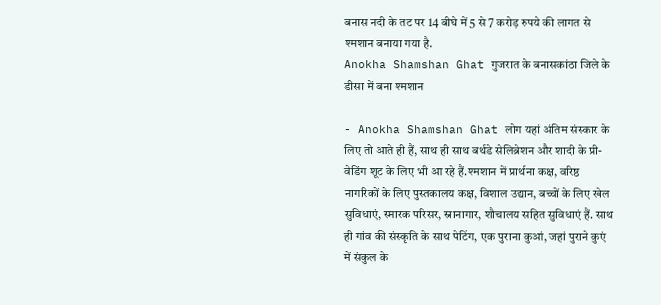बनास नदी के तट पर 14 बीघे में 5 से 7 करोड़ रुपये की लागत से श्मशान बनाया गया है.
Anokha Shamshan Ghat गुजरात के बनासकांठा जिले के डीसा में बना श्मशान

- Anokha Shamshan Ghat लोग यहां अंतिम संस्कार के लिए तो आते ही हैं, साथ ही साथ बर्थडे सेलिब्रेशन और शादी के प्री-वेडिंग शूट के लिए भी आ रहे हैं.श्मशान में प्रार्थना कक्ष, वरिष्ठ नागरिकों के लिए पुस्तकालय कक्ष, विशाल उद्यान, बच्चों के लिए खेल सुविधाएं, स्मारक परिसर, स्नानागार, शौचालय सहित सुविधाएं हैं. साथ ही गांव की संस्कृति के साथ पेटिंग, एक पुराना कुआं, जहां पुराने कुएं में संकुल के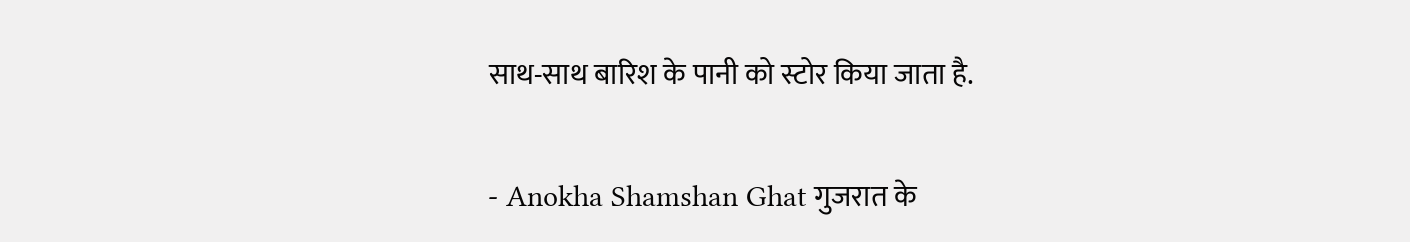साथ-साथ बारिश के पानी को स्टोर किया जाता है.

- Anokha Shamshan Ghat गुजरात के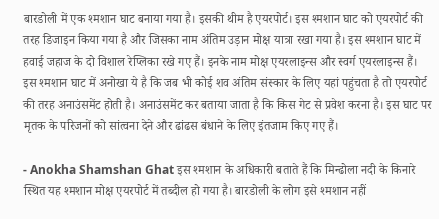बारडोली में एक श्मशान घाट बनाया गया है। इसकी थीम है एयरपोर्ट। इस श्मशान घाट को एयरपोर्ट की तरह डिजाइन किया गया है और जिसका नाम अंतिम उड़ान मोक्ष यात्रा रखा गया है। इस श्मशान घाट में हवाई जहाज के दो विशाल रेप्लिका रखे गए हैं। इनके नाम मोक्ष एयरलाइन्स और स्वर्ग एयरलाइन्स हैं। इस श्मशान घाट में अनोखा ये है कि जब भी कोई शव अंतिम संस्कार के लिए यहां पहुंचता है तो एयरपोर्ट की तरह अनाउंसमेंट होती है। अनाउंसमेंट कर बताया जाता है कि किस गेट से प्रवेश करना है। इस घाट पर मृतक के परिजनों को सांत्वना देने और ढांढस बंधाने के लिए इंतजाम किए गए हैं।

- Anokha Shamshan Ghat इस श्मशान के अधिकारी बताते हैं कि मिन्ढोला नदी के किनारे स्थित यह श्मशान मोक्ष एयरपोर्ट में तब्दील हो गया है। बारडोली के लोग इसे श्मशान नहीं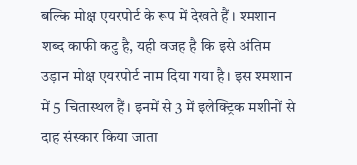बल्कि मोक्ष एयरपोर्ट के रूप में देखते हैं । श्मशान शब्द काफी कटु है, यही वजह है कि इसे अंतिम उड़ान मोक्ष एयरपोर्ट नाम दिया गया है। इस श्मशान में 5 चितास्थल हैं। इनमें से 3 में इलेक्ट्रिक मशीनों से दाह संस्कार किया जाता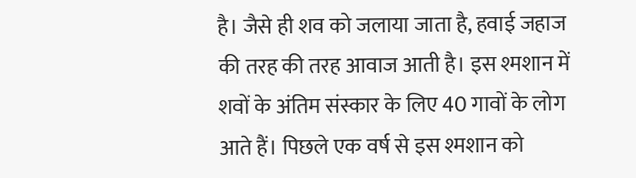है। जैसे ही शव को जलाया जाता है, हवाई जहाज की तरह की तरह आवाज आती है। इस श्मशान में शवों के अंतिम संस्कार के लिए 40 गावों के लोग आते हैं। पिछले एक वर्ष से इस श्मशान को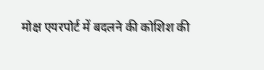मोक्ष एयरपोर्ट में बदलने की कोशिश की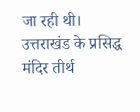जा रही थी।
उत्तराखंड के प्रसिद्ध मंदिर तीर्थ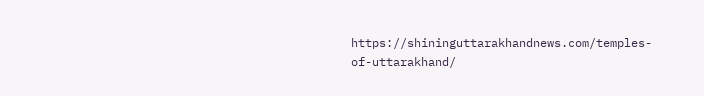https://shininguttarakhandnews.com/temples-of-uttarakhand/